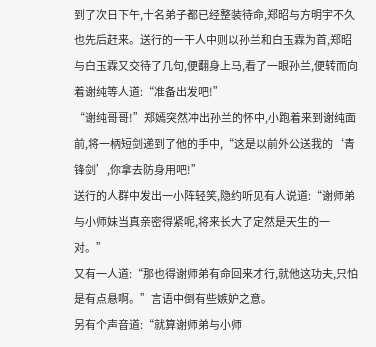到了次日下午,十名弟子都已经整装待命,郑昭与方明宇不久也先后赶来。送行的一干人中则以孙兰和白玉霖为首,郑昭与白玉霖又交待了几句,便翻身上马,看了一眼孙兰,便转而向着谢纯等人道:“准备出发吧!”
“谢纯哥哥!”郑嫣突然冲出孙兰的怀中,小跑着来到谢纯面前,将一柄短剑递到了他的手中,“这是以前外公送我的‘青锋剑’,你拿去防身用吧!”
送行的人群中发出一小阵轻笑,隐约听见有人说道:“谢师弟与小师妹当真亲密得紧呢,将来长大了定然是天生的一对。”
又有一人道:“那也得谢师弟有命回来才行,就他这功夫,只怕是有点悬啊。”言语中倒有些嫉妒之意。
另有个声音道:“就算谢师弟与小师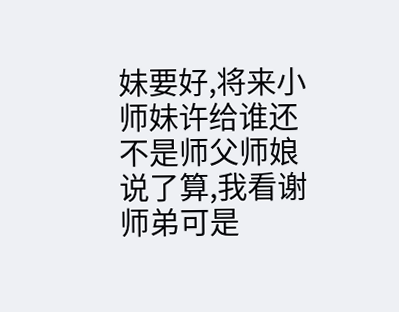妹要好,将来小师妹许给谁还不是师父师娘说了算,我看谢师弟可是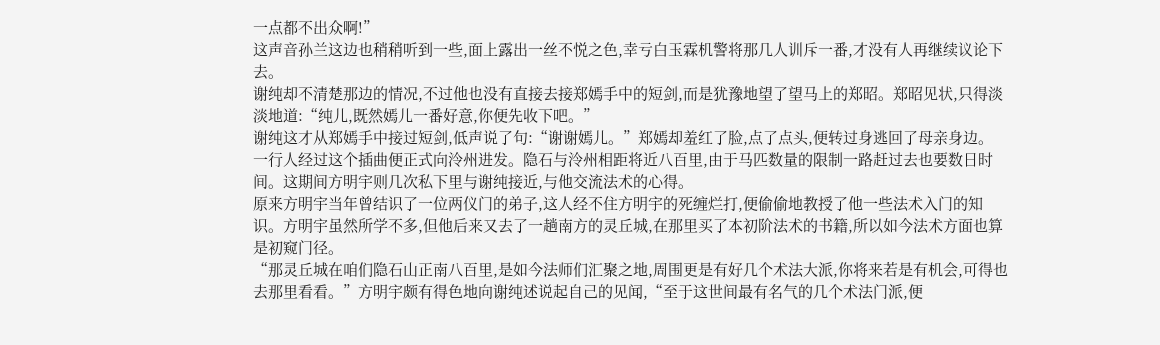一点都不出众啊!”
这声音孙兰这边也稍稍听到一些,面上露出一丝不悦之色,幸亏白玉霖机警将那几人训斥一番,才没有人再继续议论下去。
谢纯却不清楚那边的情况,不过他也没有直接去接郑嫣手中的短剑,而是犹豫地望了望马上的郑昭。郑昭见状,只得淡淡地道:“纯儿,既然嫣儿一番好意,你便先收下吧。”
谢纯这才从郑嫣手中接过短剑,低声说了句:“谢谢嫣儿。”郑嫣却羞红了脸,点了点头,便转过身逃回了母亲身边。
一行人经过这个插曲便正式向泠州进发。隐石与泠州相距将近八百里,由于马匹数量的限制一路赶过去也要数日时间。这期间方明宇则几次私下里与谢纯接近,与他交流法术的心得。
原来方明宇当年曾结识了一位两仪门的弟子,这人经不住方明宇的死缠烂打,便偷偷地教授了他一些法术入门的知识。方明宇虽然所学不多,但他后来又去了一趟南方的灵丘城,在那里买了本初阶法术的书籍,所以如今法术方面也算是初窥门径。
“那灵丘城在咱们隐石山正南八百里,是如今法师们汇聚之地,周围更是有好几个术法大派,你将来若是有机会,可得也去那里看看。”方明宇颇有得色地向谢纯述说起自己的见闻,“至于这世间最有名气的几个术法门派,便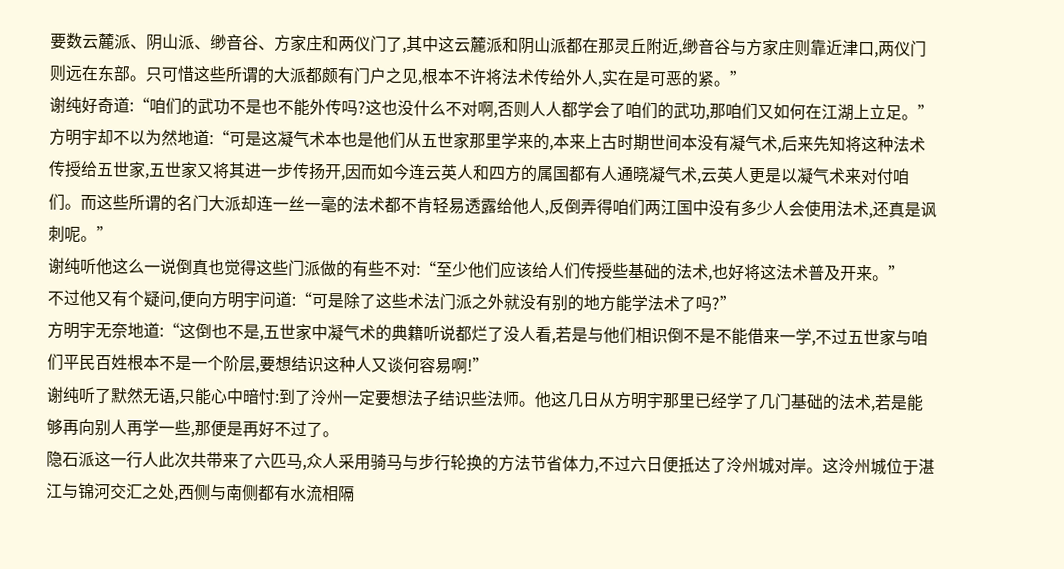要数云麓派、阴山派、缈音谷、方家庄和两仪门了,其中这云麓派和阴山派都在那灵丘附近,缈音谷与方家庄则靠近津口,两仪门则远在东部。只可惜这些所谓的大派都颇有门户之见,根本不许将法术传给外人,实在是可恶的紧。”
谢纯好奇道:“咱们的武功不是也不能外传吗?这也没什么不对啊,否则人人都学会了咱们的武功,那咱们又如何在江湖上立足。”
方明宇却不以为然地道:“可是这凝气术本也是他们从五世家那里学来的,本来上古时期世间本没有凝气术,后来先知将这种法术传授给五世家,五世家又将其进一步传扬开,因而如今连云英人和四方的属国都有人通晓凝气术,云英人更是以凝气术来对付咱们。而这些所谓的名门大派却连一丝一毫的法术都不肯轻易透露给他人,反倒弄得咱们两江国中没有多少人会使用法术,还真是讽刺呢。”
谢纯听他这么一说倒真也觉得这些门派做的有些不对:“至少他们应该给人们传授些基础的法术,也好将这法术普及开来。”
不过他又有个疑问,便向方明宇问道:“可是除了这些术法门派之外就没有别的地方能学法术了吗?”
方明宇无奈地道:“这倒也不是,五世家中凝气术的典籍听说都烂了没人看,若是与他们相识倒不是不能借来一学,不过五世家与咱们平民百姓根本不是一个阶层,要想结识这种人又谈何容易啊!”
谢纯听了默然无语,只能心中暗忖:到了泠州一定要想法子结识些法师。他这几日从方明宇那里已经学了几门基础的法术,若是能够再向别人再学一些,那便是再好不过了。
隐石派这一行人此次共带来了六匹马,众人采用骑马与步行轮换的方法节省体力,不过六日便抵达了泠州城对岸。这泠州城位于湛江与锦河交汇之处,西侧与南侧都有水流相隔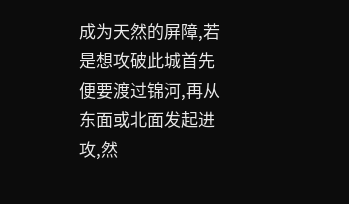成为天然的屏障,若是想攻破此城首先便要渡过锦河,再从东面或北面发起进攻,然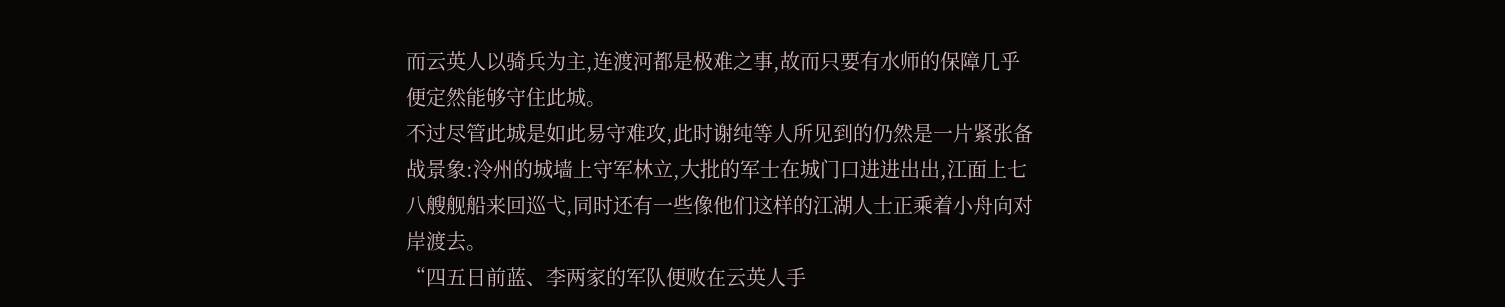而云英人以骑兵为主,连渡河都是极难之事,故而只要有水师的保障几乎便定然能够守住此城。
不过尽管此城是如此易守难攻,此时谢纯等人所见到的仍然是一片紧张备战景象:泠州的城墙上守军林立,大批的军士在城门口进进出出,江面上七八艘舰船来回巡弋,同时还有一些像他们这样的江湖人士正乘着小舟向对岸渡去。
“四五日前蓝、李两家的军队便败在云英人手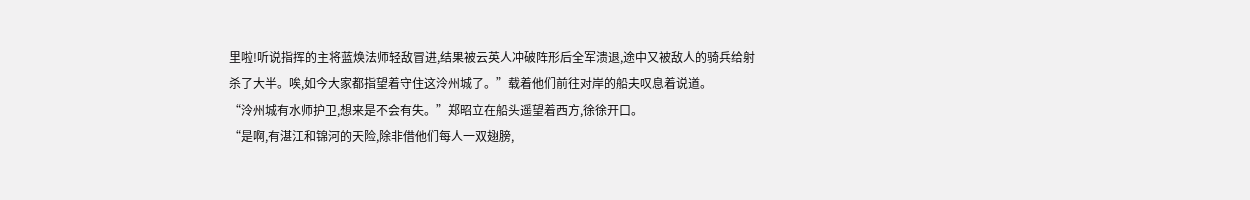里啦!听说指挥的主将蓝焕法师轻敌冒进,结果被云英人冲破阵形后全军溃退,途中又被敌人的骑兵给射杀了大半。唉,如今大家都指望着守住这泠州城了。”载着他们前往对岸的船夫叹息着说道。
“泠州城有水师护卫,想来是不会有失。”郑昭立在船头遥望着西方,徐徐开口。
“是啊,有湛江和锦河的天险,除非借他们每人一双翅膀,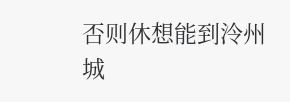否则休想能到泠州城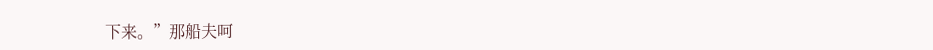下来。”那船夫呵